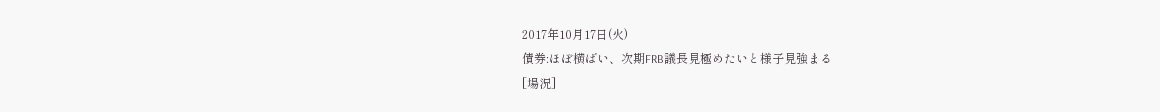2017年10月17日(火)
債券:ほぼ横ばい、次期FRB議長見極めたいと様子見強まる
[場況]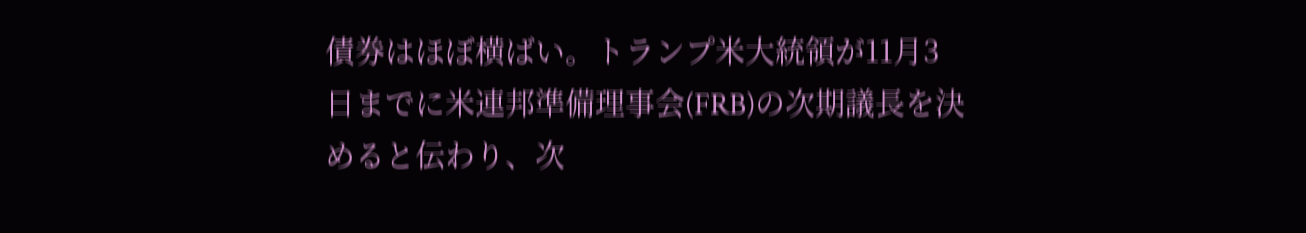債券はほぼ横ばい。トランプ米大統領が11月3日までに米連邦準備理事会(FRB)の次期議長を決めると伝わり、次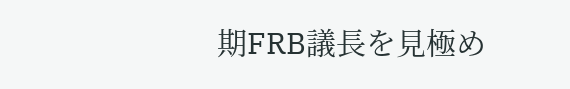期FRB議長を見極め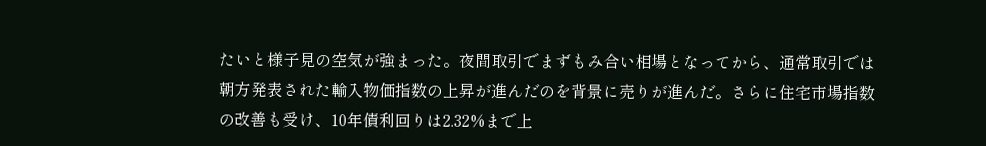たいと様子見の空気が強まった。夜間取引でまずもみ合い相場となってから、通常取引では朝方発表された輸入物価指数の上昇が進んだのを背景に売りが進んだ。さらに住宅市場指数の改善も受け、10年債利回りは2.32%まで上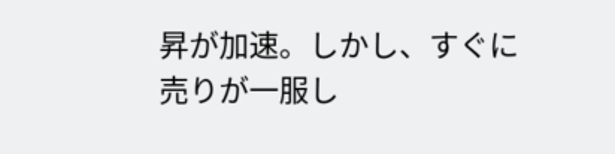昇が加速。しかし、すぐに売りが一服し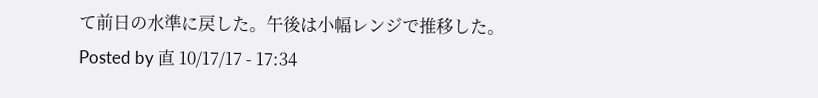て前日の水準に戻した。午後は小幅レンジで推移した。
Posted by 直 10/17/17 - 17:34